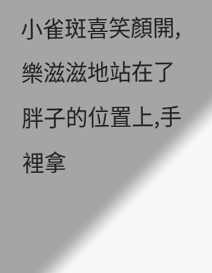小雀斑喜笑顏開,樂滋滋地站在了胖子的位置上,手裡拿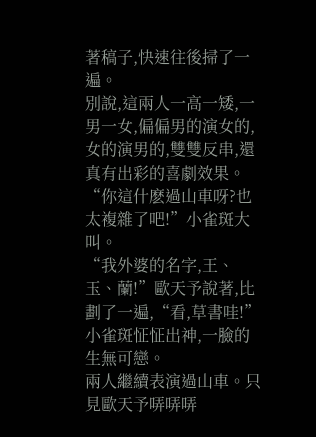著稿子,快速往後掃了一遍。
別說,這兩人一高一矮,一男一女,偏偏男的演女的,女的演男的,雙雙反串,還真有出彩的喜劇效果。
“你這什麽過山車呀?也太複雜了吧!”小雀斑大叫。
“我外婆的名字,王、玉、蘭!”歐天予說著,比劃了一遍,“看,草書哇!”
小雀斑怔怔出神,一臉的生無可戀。
兩人繼續表演過山車。只見歐天予哢哢哢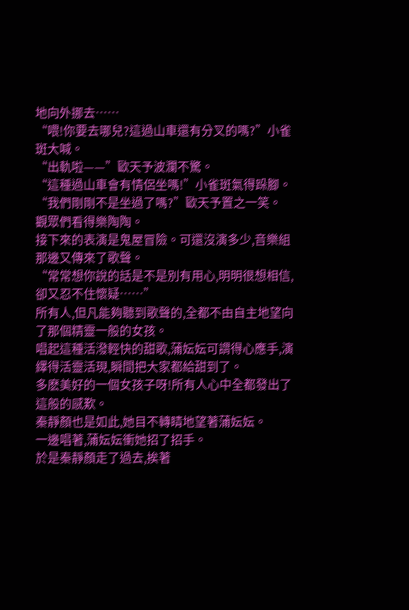地向外挪去……
“喂!你要去哪兒?這過山車還有分叉的嗎?”小雀斑大喊。
“出軌啦——”歐天予波瀾不驚。
“這種過山車會有情侶坐嗎!”小雀斑氣得跺腳。
“我們剛剛不是坐過了嗎?”歐天予置之一笑。
觀眾們看得樂陶陶。
接下來的表演是鬼屋冒險。可還沒演多少,音樂組那邊又傳來了歌聲。
“常常想你說的話是不是別有用心,明明很想相信,卻又忍不住懷疑……”
所有人,但凡能夠聽到歌聲的,全都不由自主地望向了那個精靈一般的女孩。
唱起這種活潑輕快的甜歌,蒲妘妘可謂得心應手,演繹得活靈活現,瞬間把大家都給甜到了。
多麽美好的一個女孩子呀!所有人心中全都發出了這般的感歎。
秦靜顏也是如此,她目不轉睛地望著蒲妘妘。
一邊唱著,蒲妘妘衝她招了招手。
於是秦靜顏走了過去,挨著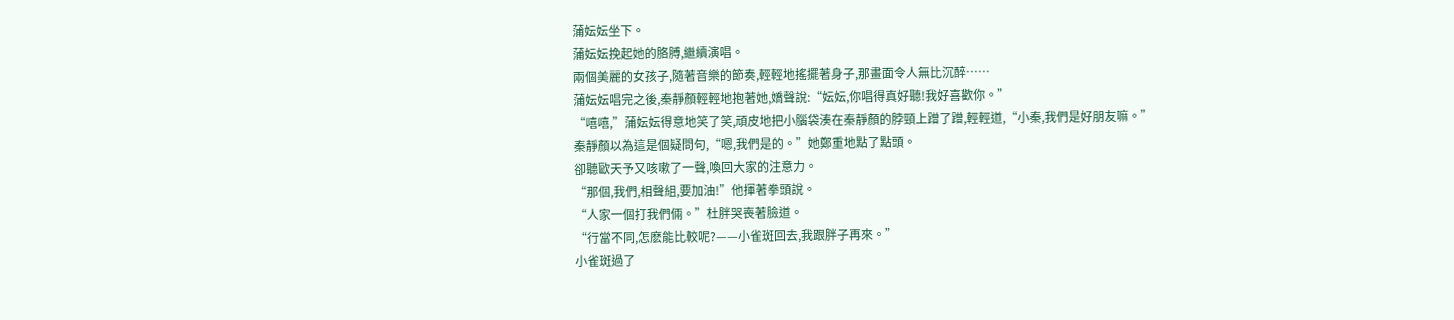蒲妘妘坐下。
蒲妘妘挽起她的胳膊,繼續演唱。
兩個美麗的女孩子,隨著音樂的節奏,輕輕地搖擺著身子,那畫面令人無比沉醉……
蒲妘妘唱完之後,秦靜顏輕輕地抱著她,嬌聲說:“妘妘,你唱得真好聽!我好喜歡你。”
“嘻嘻,”蒲妘妘得意地笑了笑,頑皮地把小腦袋湊在秦靜顏的脖頸上蹭了蹭,輕輕道,“小秦,我們是好朋友嘛。”
秦靜顏以為這是個疑問句,“嗯,我們是的。”她鄭重地點了點頭。
卻聽歐天予又咳嗽了一聲,喚回大家的注意力。
“那個,我們,相聲組,要加油!”他揮著拳頭說。
“人家一個打我們倆。”杜胖哭喪著臉道。
“行當不同,怎麽能比較呢?——小雀斑回去,我跟胖子再來。”
小雀斑過了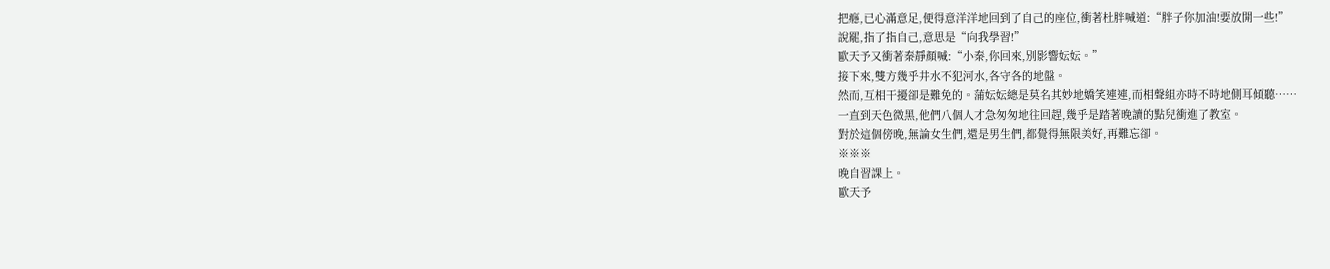把癮,已心滿意足,便得意洋洋地回到了自己的座位,衝著杜胖喊道:“胖子你加油!要放開一些!”
說罷,指了指自己,意思是“向我學習!”
歐天予又衝著秦靜顏喊:“小秦,你回來,別影響妘妘。”
接下來,雙方幾乎井水不犯河水,各守各的地盤。
然而,互相干擾卻是難免的。蒲妘妘總是莫名其妙地嬌笑連連,而相聲組亦時不時地側耳傾聽……
一直到天色微黑,他們八個人才急匆匆地往回趕,幾乎是踏著晚讀的點兒衝進了教室。
對於這個傍晚,無論女生們,還是男生們,都覺得無限美好,再難忘卻。
※※※
晚自習課上。
歐天予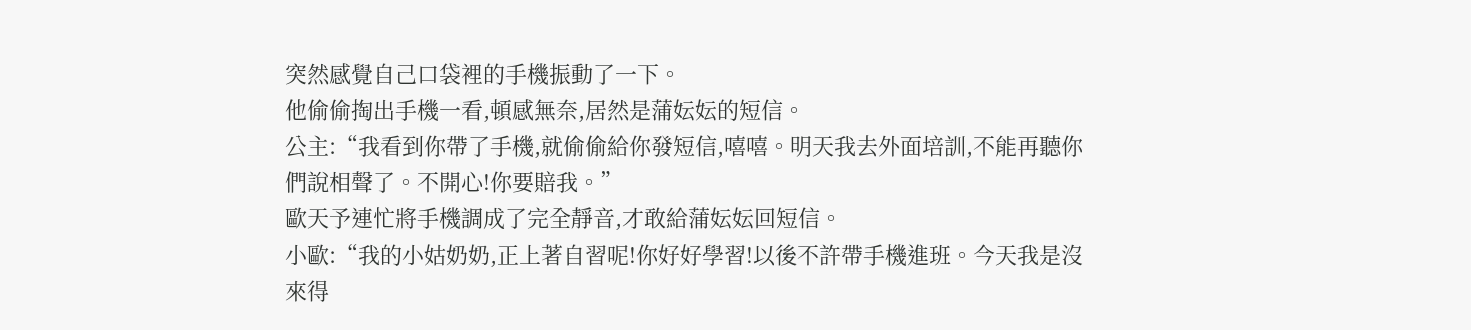突然感覺自己口袋裡的手機振動了一下。
他偷偷掏出手機一看,頓感無奈,居然是蒲妘妘的短信。
公主:“我看到你帶了手機,就偷偷給你發短信,嘻嘻。明天我去外面培訓,不能再聽你們說相聲了。不開心!你要賠我。”
歐天予連忙將手機調成了完全靜音,才敢給蒲妘妘回短信。
小歐:“我的小姑奶奶,正上著自習呢!你好好學習!以後不許帶手機進班。今天我是沒來得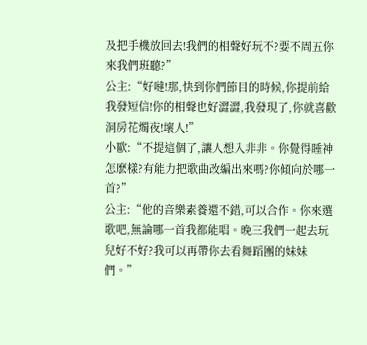及把手機放回去!我們的相聲好玩不?要不周五你來我們班聽?”
公主:“好噠!那,快到你們節目的時候,你提前給我發短信!你的相聲也好澀澀,我發現了,你就喜歡洞房花燭夜!壞人!”
小歐:“不提這個了,讓人想入非非。你覺得睡神怎麽樣?有能力把歌曲改編出來嗎?你傾向於哪一首?”
公主:“他的音樂素養還不錯,可以合作。你來選歌吧,無論哪一首我都能唱。晚三我們一起去玩兒好不好?我可以再帶你去看舞蹈團的妹妹們。”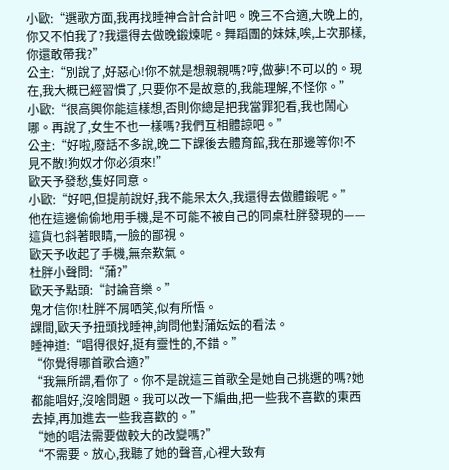小歐:“選歌方面,我再找睡神合計合計吧。晚三不合適,大晚上的,你又不怕我了?我還得去做晚鍛煉呢。舞蹈團的妹妹,唉,上次那樣,你還敢帶我?”
公主:“別說了,好惡心!你不就是想親親嗎?哼,做夢!不可以的。現在,我大概已經習慣了,只要你不是故意的,我能理解,不怪你。”
小歐:“很高興你能這樣想,否則你總是把我當罪犯看,我也鬧心哪。再說了,女生不也一樣嗎?我們互相體諒吧。”
公主:“好啦,廢話不多說,晚二下課後去體育館,我在那邊等你!不見不散!狗奴才你必須來!”
歐天予發愁,隻好同意。
小歐:“好吧,但提前說好,我不能呆太久,我還得去做體鍛呢。”
他在這邊偷偷地用手機,是不可能不被自己的同桌杜胖發現的——這貨乜斜著眼睛,一臉的鄙視。
歐天予收起了手機,無奈歎氣。
杜胖小聲問:“蒲?”
歐天予點頭:“討論音樂。”
鬼才信你!杜胖不屑哂笑,似有所悟。
課間,歐天予扭頭找睡神,詢問他對蒲妘妘的看法。
睡神道:“唱得很好,挺有靈性的,不錯。”
“你覺得哪首歌合適?”
“我無所謂,看你了。你不是說這三首歌全是她自己挑選的嗎?她都能唱好,沒啥問題。我可以改一下編曲,把一些我不喜歡的東西去掉,再加進去一些我喜歡的。”
“她的唱法需要做較大的改變嗎?”
“不需要。放心,我聽了她的聲音,心裡大致有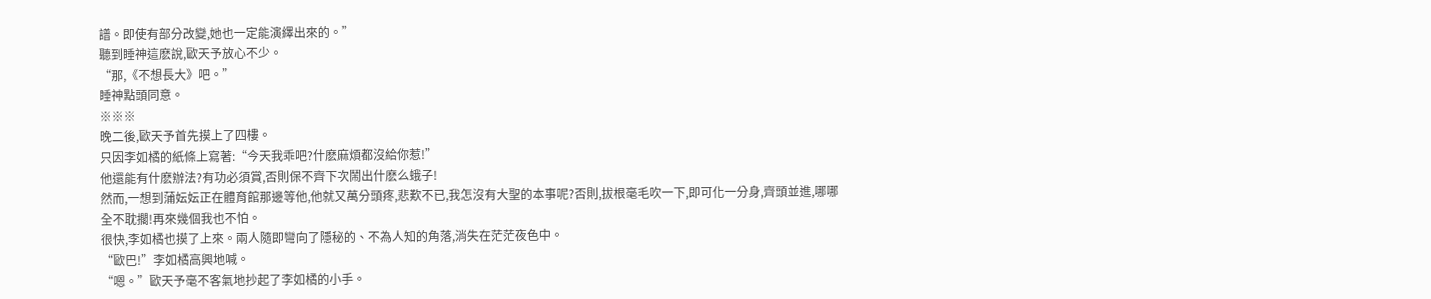譜。即使有部分改變,她也一定能演繹出來的。”
聽到睡神這麽說,歐天予放心不少。
“那,《不想長大》吧。”
睡神點頭同意。
※※※
晚二後,歐天予首先摸上了四樓。
只因李如橘的紙條上寫著:“今天我乖吧?什麽麻煩都沒給你惹!”
他還能有什麽辦法?有功必須賞,否則保不齊下次鬧出什麽么蛾子!
然而,一想到蒲妘妘正在體育館那邊等他,他就又萬分頭疼,悲歎不已,我怎沒有大聖的本事呢?否則,拔根毫毛吹一下,即可化一分身,齊頭並進,哪哪全不耽擱!再來幾個我也不怕。
很快,李如橘也摸了上來。兩人隨即彎向了隱秘的、不為人知的角落,消失在茫茫夜色中。
“歐巴!”李如橘高興地喊。
“嗯。”歐天予毫不客氣地抄起了李如橘的小手。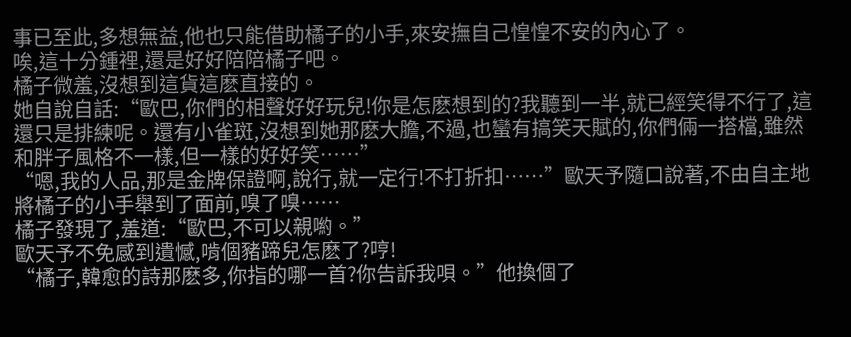事已至此,多想無益,他也只能借助橘子的小手,來安撫自己惶惶不安的內心了。
唉,這十分鍾裡,還是好好陪陪橘子吧。
橘子微羞,沒想到這貨這麽直接的。
她自說自話:“歐巴,你們的相聲好好玩兒!你是怎麽想到的?我聽到一半,就已經笑得不行了,這還只是排練呢。還有小雀斑,沒想到她那麽大膽,不過,也蠻有搞笑天賦的,你們倆一搭檔,雖然和胖子風格不一樣,但一樣的好好笑……”
“嗯,我的人品,那是金牌保證啊,說行,就一定行!不打折扣……”歐天予隨口說著,不由自主地將橘子的小手舉到了面前,嗅了嗅……
橘子發現了,羞道:“歐巴,不可以親喲。”
歐天予不免感到遺憾,啃個豬蹄兒怎麽了?哼!
“橘子,韓愈的詩那麽多,你指的哪一首?你告訴我唄。”他換個了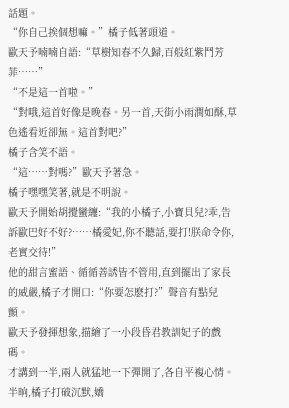話題。
“你自己挨個想嘛。”橘子低著頭道。
歐天予喃喃自語:“草樹知春不久歸,百般紅紫鬥芳菲……”
“不是這一首啦。”
“對哦,這首好像是晚春。另一首,天街小雨潤如酥,草色遙看近卻無。這首對吧?”
橘子含笑不語。
“這……對嗎?”歐天予著急。
橘子嘿嘿笑著,就是不明說。
歐天予開始胡攪蠻纏:“我的小橘子,小寶貝兒?乖,告訴歐巴好不好?……橘愛妃,你不聽話,要打!朕命令你,老實交待!”
他的甜言蜜語、循循善誘皆不管用,直到擺出了家長的威嚴,橘子才開口:“你要怎麽打?”聲音有點兒顫。
歐天予發揮想象,描繪了一小段昏君教訓妃子的戲碼。
才講到一半,兩人就猛地一下彈開了,各自平複心情。
半晌,橘子打破沉默,嬌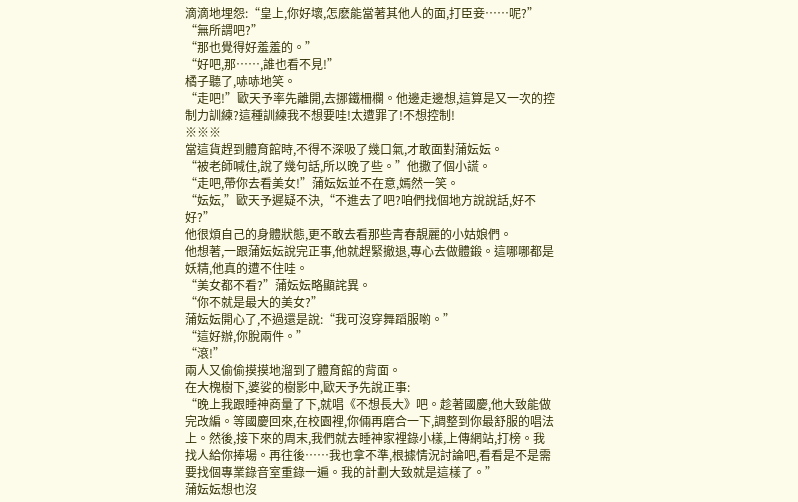滴滴地埋怨:“皇上,你好壞,怎麽能當著其他人的面,打臣妾……呢?”
“無所謂吧?”
“那也覺得好羞羞的。”
“好吧,那……,誰也看不見!”
橘子聽了,哧哧地笑。
“走吧!”歐天予率先離開,去挪鐵柵欄。他邊走邊想,這算是又一次的控制力訓練?這種訓練我不想要哇!太遭罪了!不想控制!
※※※
當這貨趕到體育館時,不得不深吸了幾口氣,才敢面對蒲妘妘。
“被老師喊住,說了幾句話,所以晚了些。”他撒了個小謊。
“走吧,帶你去看美女!”蒲妘妘並不在意,嫣然一笑。
“妘妘,”歐天予遲疑不決,“不進去了吧?咱們找個地方說說話,好不好?”
他很煩自己的身體狀態,更不敢去看那些青春靚麗的小姑娘們。
他想著,一跟蒲妘妘說完正事,他就趕緊撤退,專心去做體鍛。這哪哪都是妖精,他真的遭不住哇。
“美女都不看?”蒲妘妘略顯詫異。
“你不就是最大的美女?”
蒲妘妘開心了,不過還是說:“我可沒穿舞蹈服喲。”
“這好辦,你脫兩件。”
“滾!”
兩人又偷偷摸摸地溜到了體育館的背面。
在大槐樹下,婆娑的樹影中,歐天予先說正事:
“晚上我跟睡神商量了下,就唱《不想長大》吧。趁著國慶,他大致能做完改編。等國慶回來,在校園裡,你倆再磨合一下,調整到你最舒服的唱法上。然後,接下來的周末,我們就去睡神家裡錄小樣,上傳網站,打榜。我找人給你捧場。再往後……我也拿不準,根據情況討論吧,看看是不是需要找個專業錄音室重錄一遍。我的計劃大致就是這樣了。”
蒲妘妘想也沒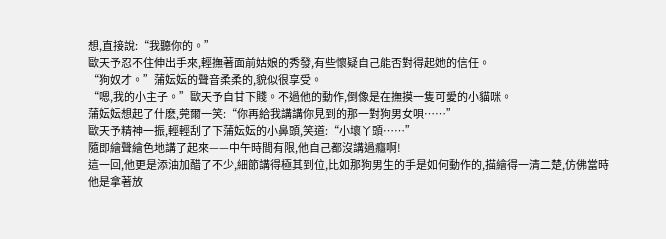想,直接說:“我聽你的。”
歐天予忍不住伸出手來,輕撫著面前姑娘的秀發,有些懷疑自己能否對得起她的信任。
“狗奴才。”蒲妘妘的聲音柔柔的,貌似很享受。
“嗯,我的小主子。”歐天予自甘下賤。不過他的動作,倒像是在撫摸一隻可愛的小貓咪。
蒲妘妘想起了什麽,莞爾一笑:“你再給我講講你見到的那一對狗男女唄……”
歐天予精神一振,輕輕刮了下蒲妘妘的小鼻頭,笑道:“小壞丫頭……”
隨即繪聲繪色地講了起來——中午時間有限,他自己都沒講過癮啊!
這一回,他更是添油加醋了不少,細節講得極其到位,比如那狗男生的手是如何動作的,描繪得一清二楚,仿佛當時他是拿著放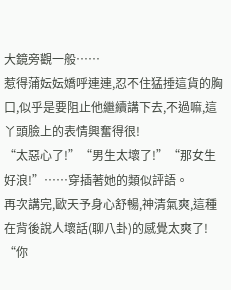大鏡旁觀一般……
惹得蒲妘妘嬌呼連連,忍不住猛捶這貨的胸口,似乎是要阻止他繼續講下去,不過嘛,這丫頭臉上的表情興奮得很!
“太惡心了!”“男生太壞了!”“那女生好浪!”……穿插著她的類似評語。
再次講完,歐天予身心舒暢,神清氣爽,這種在背後說人壞話(聊八卦)的感覺太爽了!
“你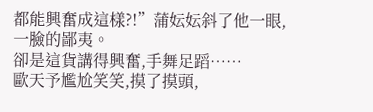都能興奮成這樣?!”蒲妘妘斜了他一眼,一臉的鄙夷。
卻是這貨講得興奮,手舞足蹈……
歐天予尷尬笑笑,摸了摸頭,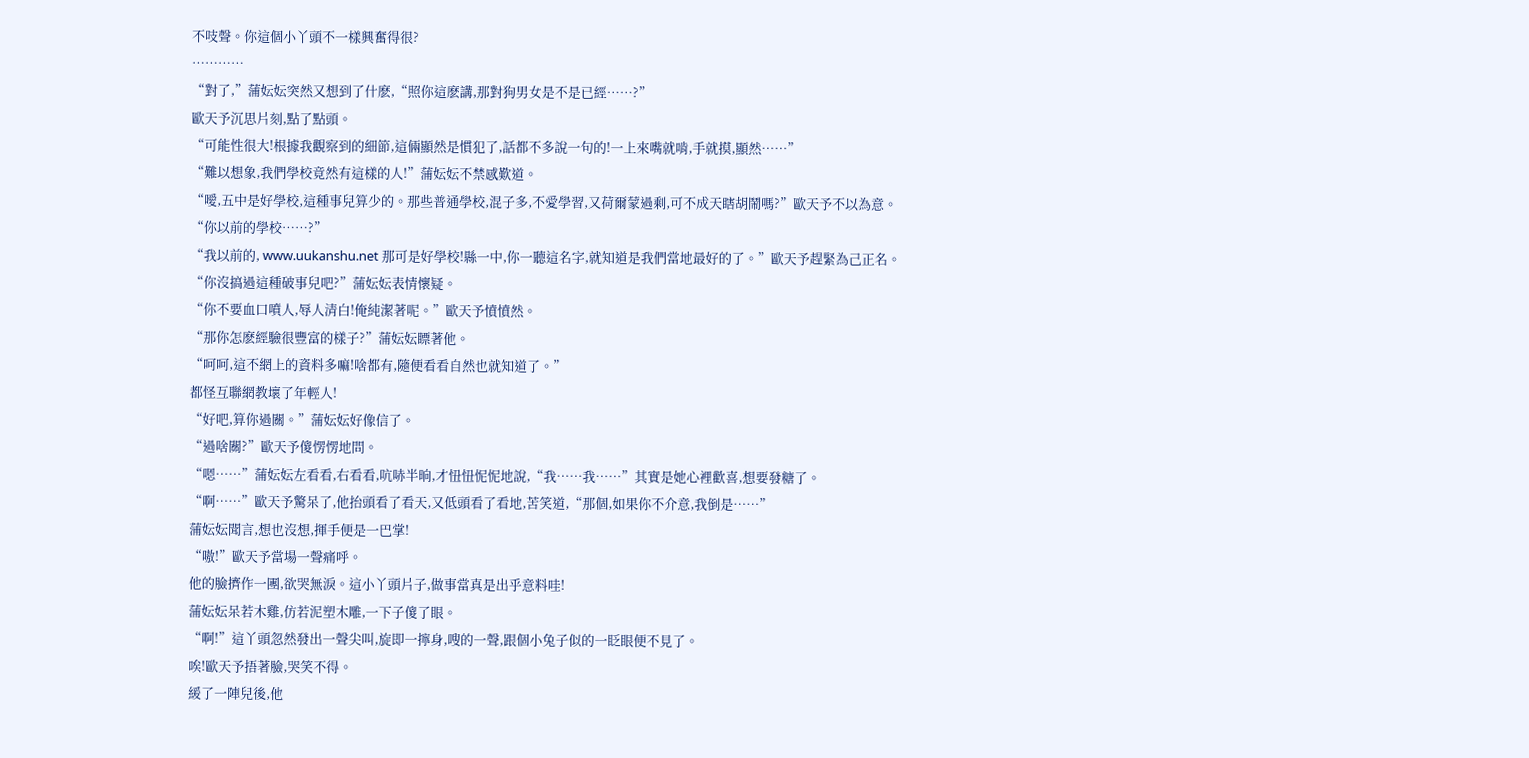不吱聲。你這個小丫頭不一樣興奮得很?
…………
“對了,”蒲妘妘突然又想到了什麽,“照你這麽講,那對狗男女是不是已經……?”
歐天予沉思片刻,點了點頭。
“可能性很大!根據我觀察到的細節,這倆顯然是慣犯了,話都不多說一句的!一上來嘴就啃,手就摸,顯然……”
“難以想象,我們學校竟然有這樣的人!”蒲妘妘不禁感歎道。
“噯,五中是好學校,這種事兒算少的。那些普通學校,混子多,不愛學習,又荷爾蒙過剩,可不成天瞎胡鬧嗎?”歐天予不以為意。
“你以前的學校……?”
“我以前的, www.uukanshu.net 那可是好學校!縣一中,你一聽這名字,就知道是我們當地最好的了。”歐天予趕緊為己正名。
“你沒搞過這種破事兒吧?”蒲妘妘表情懷疑。
“你不要血口噴人,辱人清白!俺純潔著呢。”歐天予憤憤然。
“那你怎麽經驗很豐富的樣子?”蒲妘妘瞟著他。
“呵呵,這不網上的資料多嘛!啥都有,隨便看看自然也就知道了。”
都怪互聯網教壞了年輕人!
“好吧,算你過關。”蒲妘妘好像信了。
“過啥關?”歐天予傻愣愣地問。
“嗯……”蒲妘妘左看看,右看看,吭哧半晌,才忸忸怩怩地說,“我……我……”其實是她心裡歡喜,想要發糖了。
“啊……”歐天予驚呆了,他抬頭看了看天,又低頭看了看地,苦笑道,“那個,如果你不介意,我倒是……”
蒲妘妘聞言,想也沒想,揮手便是一巴掌!
“嗷!”歐天予當場一聲痛呼。
他的臉擠作一團,欲哭無淚。這小丫頭片子,做事當真是出乎意料哇!
蒲妘妘呆若木雞,仿若泥塑木雕,一下子傻了眼。
“啊!”這丫頭忽然發出一聲尖叫,旋即一擰身,嗖的一聲,跟個小兔子似的一眨眼便不見了。
唉!歐天予捂著臉,哭笑不得。
緩了一陣兒後,他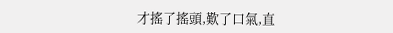才搖了搖頭,歎了口氣,直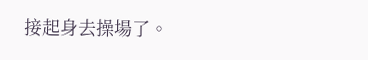接起身去操場了。